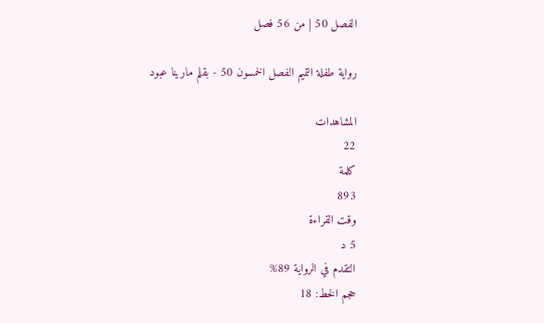الفصل 50 | من 56 فصل

رواية طفلة التميم الفصل الخمسون 50 - بقلم مارينا عبود

المشاهدات
22
كلمة
893
وقت القراءة
5 د
التقدم في الرواية 89%
حجم الخط: 18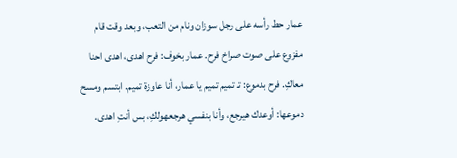عمار حط رأسه على رجل سوزان ونام من التعب، وبعد وقت قام مفزوع على صوت صراخ فرح. عمار بخوف: فرح اهدى، اهدى احنا معاكِ. فرح بدموع: تـ تميم تميم يا عمار، أنا عاوزة تميم. ابتسم ومسح دموعها: أوعدك هيرجع، وأنا بنفسي هرجعهولكِ، بس أنتِ اهدى.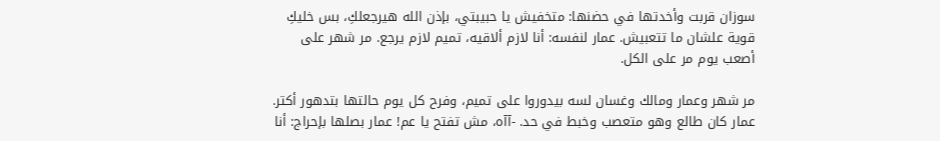سوزان قربت وأخدتها في حضنها: متخفيش يا حبيبتي، بإذن الله هيرجعلكِ، بس خليكِ قوية علشان ما تتعبيش. عمار لنفسه: أنا لازم ألاقيه، تميم لازم يرجع. مر شهر على أصعب يوم مر على الكل.

مر شهر وعمار ومالك وغسان لسه بيدوروا على تميم، وفرح كل يوم حالتها بتدهور أكتر. عمار كان طالع وهو متعصب وخبط في حد. -آآه، مش تفتح يا عم! عمار بصلها بإحراج: أنا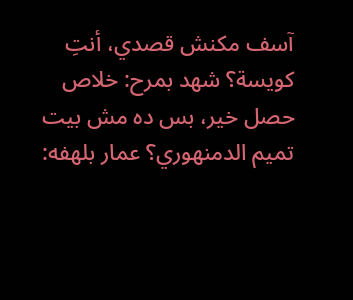آسف مكنش قصدي، أنتِ كويسة؟ شهد بمرح: خلاص حصل خير، بس ده مش بيت تميم الدمنهوري؟ عمار بلهفه: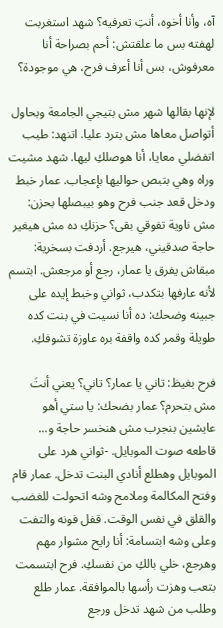آه، وأنا أخوه، أنتِ تعرفيه؟ شهد استغربت لهفته بس ما علقتش: أحم بصراحة أنا معرفوش، بس أنا أعرف فرح، هي موجودة؟

لإنها بقالها شهر مش بتيجي الجامعة وبحاول أتواصل معاها مش بترد عليا. اتنهد: طيب اتفضلي معايا، أنا هوصلكِ ليها. شهد مشيت وراه وهي بتبص حواليها بإعجاب. عمار خبط ودخل قعد جنب فرح وهو بيبصلها بحزن: مش ناوية تفوقي بقى؟ حزنكِ ده مش هيغير حاجة صدقيني، هيرجع. أردفت بسخرية: مبقاش يفرق يا عمار، رجع أو مرجعش. ابتسم لأنه عارفها بتكدب، ثواني وخبط إيده على جبينه وضحك: ده أنا نسيت في بنت كده طويلة وقمر كده واقفة بره عاوزة تشوفكِ.

فرح بغيظ: تاني يا عمار؟ تاني؟ يعني أنتَ مش بتحرم؟ عمار بضحك: يا ستي أهو عايشين بنجرب مش هنخسر حاجة و... قاطعه صوت الموبايل. -ثواني هرد على الموبايل وهطلع أنادي البنت تدخل. عمار قام وفتح المكالمة وملامح وشه اتحولت للغضب والقلق في نفس الوقت. قفل فونه والتفت وعلى وشه ابتسامة: أنا رايح مشوار مهم وهرجع، خلي بالكِ من نفسكِ. فرح ابتسمت بتعب وهزت رأسها بالموافقة. عمار طلع وطلب من شهد تدخل ورجع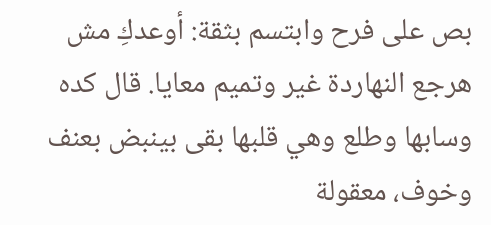بص على فرح وابتسم بثقة: أوعدكِ مش هرجع النهاردة غير وتميم معايا. قال كده وسابها وطلع وهي قلبها بقى بينبض بعنف وخوف، معقولة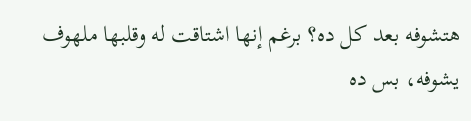هتشوفه بعد كل ده؟ برغم إنها اشتاقت له وقلبها ملهوف يشوفه، بس ده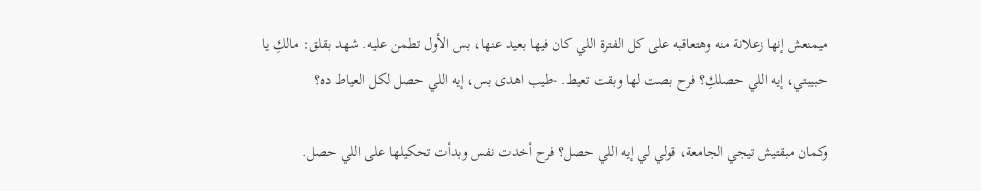ميمنعش إنها زعلانة منه وهتعاقبه على كل الفترة اللي كان فيها بعيد عنها، بس الأول تطمن عليه. شهد بقلق: مالكِ يا حبيبتي، إيه اللي حصلكِ؟ فرح بصت لها وبقت تعيط. -طيب اهدى بس، إيه اللي حصل لكل العياط ده؟

وكمان مبقتيش تيجي الجامعة، قولي لي إيه اللي حصل؟ فرح أخدت نفس وبدأت تحكيلها على اللي حصل.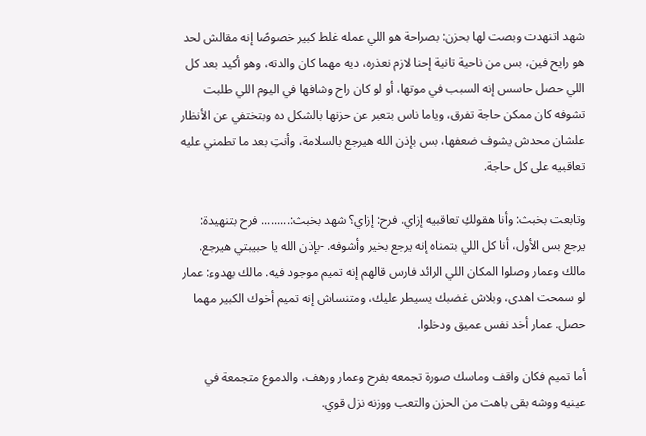شهد اتنهدت وبصت لها بحزن: بصراحة هو اللي عمله غلط كبير خصوصًا إنه مقالش لحد هو رايح فين، بس من ناحية تانية إحنا لازم نعذره، ديه مهما كان والدته، وهو أكيد بعد كل اللي حصل حاسس إنه السبب في موتها، أو لو كان راح وشافها في اليوم اللي طلبت تشوفه كان ممكن حاجة تفرق، وياما ناس بتعبر عن حزنها بالشكل ده وبتختفي عن الأنظار علشان محدش يشوف ضعفها، بس بإذن الله هيرجع بالسلامة، وأنتِ بعد ما تطمني عليه تعاقبيه على كل حاجة.

وتابعت بخبث: وأنا هقولكِ تعاقبيه إزاي. فرح: إزاي؟ شهد بخبث:......... فرح بتنهيدة: يرجع بس الأول، أنا كل اللي بتمناه إنه يرجع بخير وأشوفه. -بإذن الله يا حبيبتي هيرجع. مالك وعمار وصلوا المكان اللي الرائد فارس قالهم إنه تميم موجود فيه. مالك بهدوء: عمار لو سمحت اهدى، وبلاش غضبك يسيطر عليك، ومتنساش إنه تميم أخوك الكبير مهما حصل. عمار أخد نفس عميق ودخلوا.

أما تميم فكان واقف وماسك صورة تجمعه بفرح وعمار ورهف، والدموع متجمعة في عينيه ووشه بقى باهت من الحزن والتعب ووزنه نزل قوي.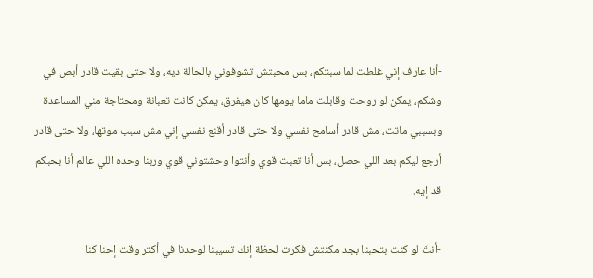-أنا عارف إني غلطت لما سبتكم، بس محبتش تشوفوني بالحالة ديه، ولا حتى بقيت قادر أبص في وشكم، يمكن لو روحت وقابلت ماما يومها كان هيفرق، يمكن كانت تعبانة ومحتاجة مني المساعدة وبسببي ماتت، مش قادر أسامح نفسي ولا حتى قادر أقنع نفسي إني مش سبب موتها، ولا حتى قادر أرجع ليكم بعد اللي حصل، بس أنا تعبت قوي وأنتوا وحشتوني قوي وربنا وحده اللي عالم أنا بحبكم قد إيه.

-أنتَ لو كنت بتحبنا بجد مكنتش فكرت لحظة إنك تسيبنا لوحدنا في أكتر وقت إحنا كنا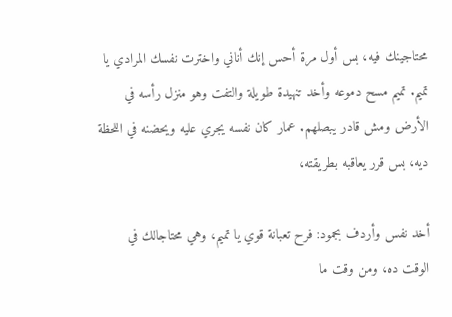محتاجينك فيه، بس أول مرة أحس إنك أناني واخترت نفسك المرادي يا تميم. تميم مسح دموعه وأخد تنهيدة طويلة والتفت وهو منزل رأسه في الأرض ومش قادر يبصلهم. عمار كان نفسه يجري عليه ويحضنه في اللحظة ديه، بس قرر يعاقبه بطريقته،

أخد نفس وأردف بجمود: فرح تعبانة قوي يا تميم، وهي محتاجالك في الوقت ده، ومن وقت ما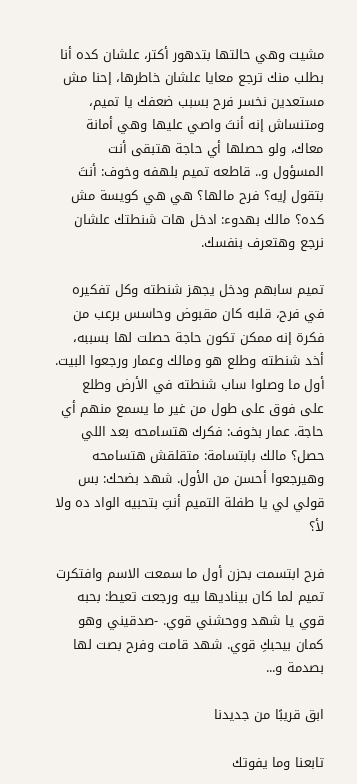مشيت وهي حالتها بتدهور أكتر، علشان كده أنا بطلب منك ترجع معايا علشان خاطرها، إحنا مش مستعدين نخسر فرح بسبب ضعفك يا تميم، ومتنساش إنه أنتَ واصي عليها وهي أمانة معاك، ولو حصلها أي حاجة هتبقى أنت المسؤول و.. قاطعه تميم بلهفه وخوف: أنتَ بتقول إيه؟ فرح مالها؟ هي هي كويسة مش كده؟ مالك بهدوء: ادخل هات شنطتك علشان نرجع وهتعرف بنفسك.

تميم سابهم ودخل يجهز شنطته وكل تفكيره في فرح، قلبه كان مقبوض وحاسس برعب من فكرة إنه ممكن تكون حاجة حصلت لها بسببه، أخد شنطته وطلع هو ومالك وعمار ورجعوا البيت. أول ما وصلوا ساب شنطته في الأرض وطلع على فوق على طول من غير ما يسمع منهم أي حاجة. عمار بخوف: فكرك هتسامحه بعد اللي حصل؟ مالك بابتسامة: متقلقش هتسامحه وهيرجعوا أحسن من الأول. شهد بضحك: بس قولي لي يا طفلة التميم أنتِ بتحبيه الواد ده ولا لأ؟

فرح ابتسمت بحزن أول ما سمعت الاسم وافتكرت تميم لما كان بيناديها بيه ورجعت تعيط: بحبه قوي يا شهد ووحشني قوي. -صدقيني وهو كمان بيحبكِ قوي. شهد قامت وفرح بصت لها بصدمة و...

ابق قريبًا من جديدنا

تابعنا وما يفوتك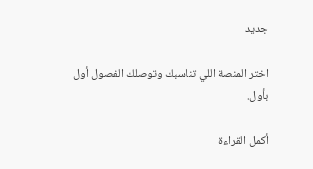جديد

اختر المنصة اللي تناسبك وتوصلك الفصول أول بأول.

أكمل القراءة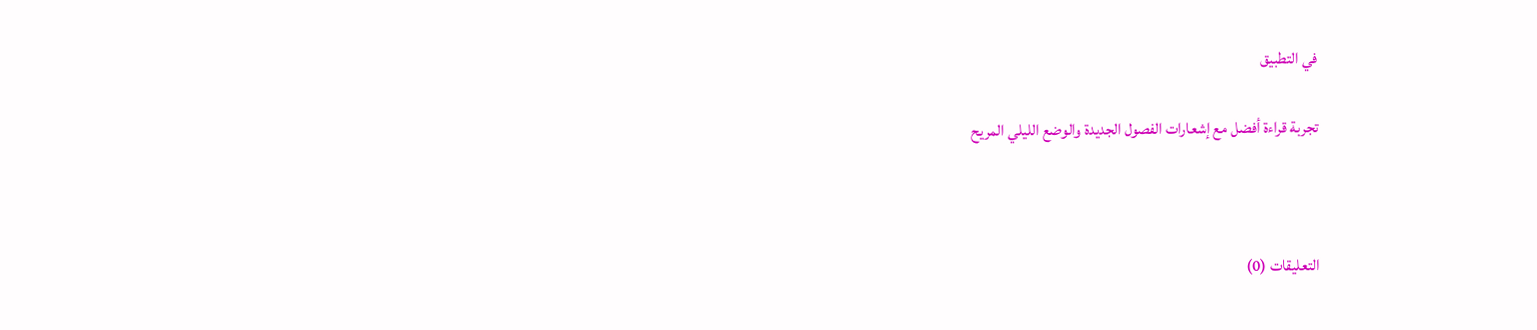في التطبيق

تجربة قراءة أفضل مع إشعارات الفصول الجديدة والوضع الليلي المريح



التعليقات (0)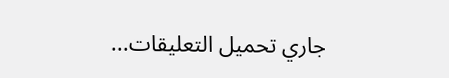جاري تحميل التعليقات...